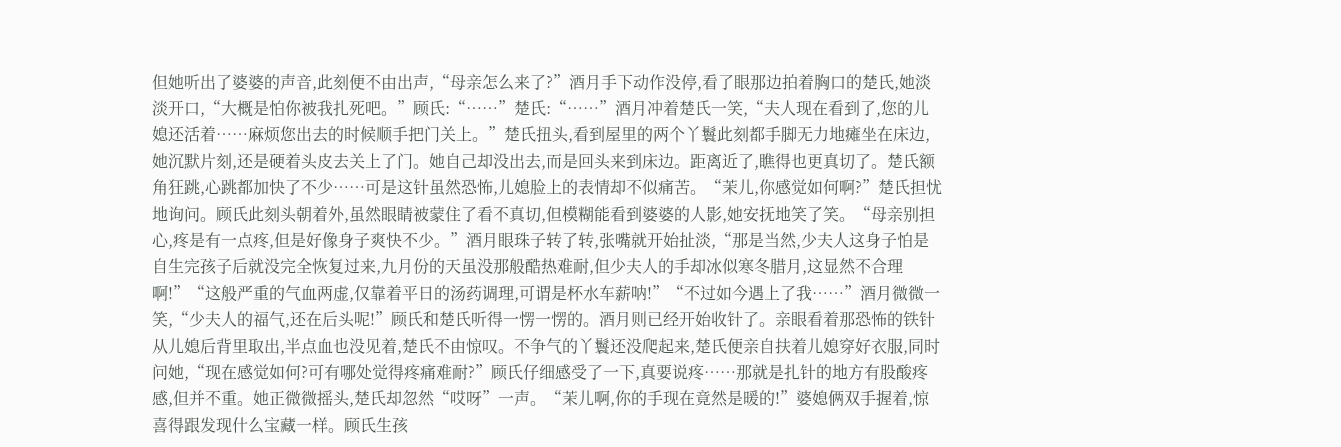但她听出了婆婆的声音,此刻便不由出声,“母亲怎么来了?”酒月手下动作没停,看了眼那边拍着胸口的楚氏,她淡淡开口,“大概是怕你被我扎死吧。”顾氏:“……”楚氏:“……”酒月冲着楚氏一笑,“夫人现在看到了,您的儿媳还活着……麻烦您出去的时候顺手把门关上。”楚氏扭头,看到屋里的两个丫鬟此刻都手脚无力地瘫坐在床边,她沉默片刻,还是硬着头皮去关上了门。她自己却没出去,而是回头来到床边。距离近了,瞧得也更真切了。楚氏额角狂跳,心跳都加快了不少……可是这针虽然恐怖,儿媳脸上的表情却不似痛苦。“茉儿,你感觉如何啊?”楚氏担忧地询问。顾氏此刻头朝着外,虽然眼睛被蒙住了看不真切,但模糊能看到婆婆的人影,她安抚地笑了笑。“母亲别担心,疼是有一点疼,但是好像身子爽快不少。”酒月眼珠子转了转,张嘴就开始扯淡,“那是当然,少夫人这身子怕是自生完孩子后就没完全恢复过来,九月份的天虽没那般酷热难耐,但少夫人的手却冰似寒冬腊月,这显然不合理啊!”“这般严重的气血两虚,仅靠着平日的汤药调理,可谓是杯水车薪呐!”“不过如今遇上了我……”酒月微微一笑,“少夫人的福气,还在后头呢!”顾氏和楚氏听得一愣一愣的。酒月则已经开始收针了。亲眼看着那恐怖的铁针从儿媳后背里取出,半点血也没见着,楚氏不由惊叹。不争气的丫鬟还没爬起来,楚氏便亲自扶着儿媳穿好衣服,同时问她,“现在感觉如何?可有哪处觉得疼痛难耐?”顾氏仔细感受了一下,真要说疼……那就是扎针的地方有股酸疼感,但并不重。她正微微摇头,楚氏却忽然“哎呀”一声。“茉儿啊,你的手现在竟然是暖的!”婆媳俩双手握着,惊喜得跟发现什么宝藏一样。顾氏生孩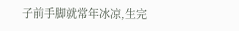子前手脚就常年冰凉,生完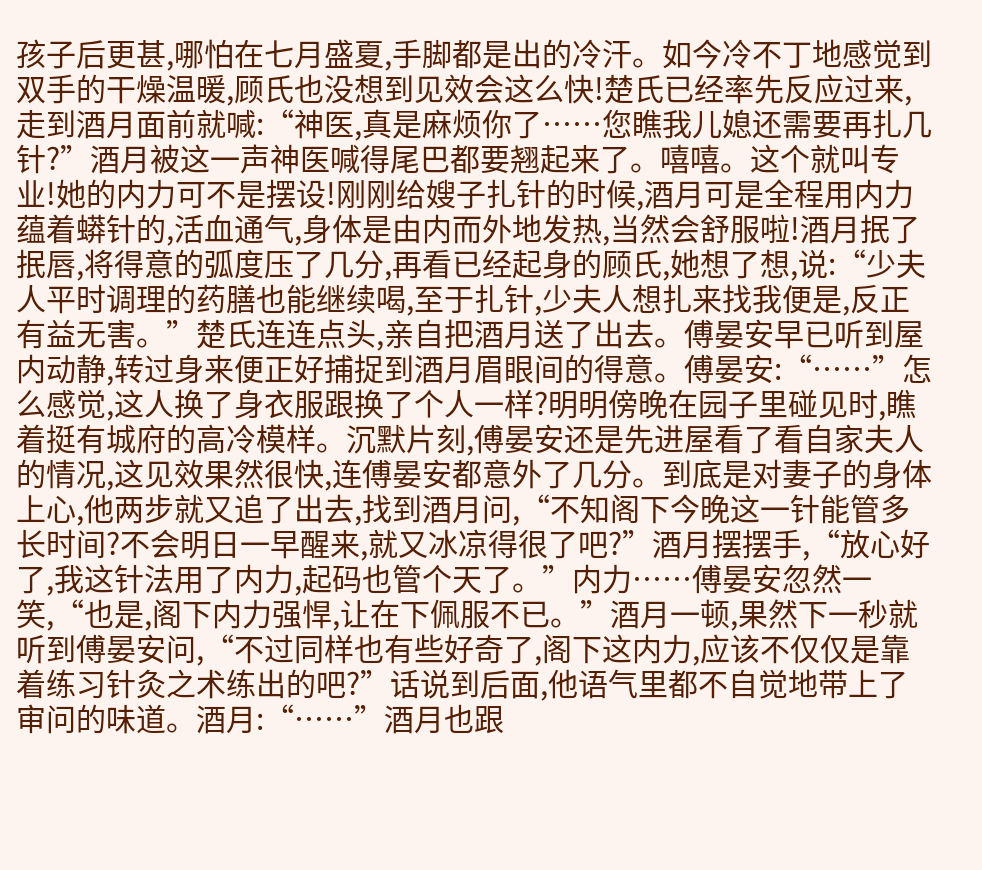孩子后更甚,哪怕在七月盛夏,手脚都是出的冷汗。如今冷不丁地感觉到双手的干燥温暖,顾氏也没想到见效会这么快!楚氏已经率先反应过来,走到酒月面前就喊:“神医,真是麻烦你了……您瞧我儿媳还需要再扎几针?”酒月被这一声神医喊得尾巴都要翘起来了。嘻嘻。这个就叫专业!她的内力可不是摆设!刚刚给嫂子扎针的时候,酒月可是全程用内力蕴着蟒针的,活血通气,身体是由内而外地发热,当然会舒服啦!酒月抿了抿唇,将得意的弧度压了几分,再看已经起身的顾氏,她想了想,说:“少夫人平时调理的药膳也能继续喝,至于扎针,少夫人想扎来找我便是,反正有益无害。”楚氏连连点头,亲自把酒月送了出去。傅晏安早已听到屋内动静,转过身来便正好捕捉到酒月眉眼间的得意。傅晏安:“……”怎么感觉,这人换了身衣服跟换了个人一样?明明傍晚在园子里碰见时,瞧着挺有城府的高冷模样。沉默片刻,傅晏安还是先进屋看了看自家夫人的情况,这见效果然很快,连傅晏安都意外了几分。到底是对妻子的身体上心,他两步就又追了出去,找到酒月问,“不知阁下今晚这一针能管多长时间?不会明日一早醒来,就又冰凉得很了吧?”酒月摆摆手,“放心好了,我这针法用了内力,起码也管个天了。”内力……傅晏安忽然一笑,“也是,阁下内力强悍,让在下佩服不已。”酒月一顿,果然下一秒就听到傅晏安问,“不过同样也有些好奇了,阁下这内力,应该不仅仅是靠着练习针灸之术练出的吧?”话说到后面,他语气里都不自觉地带上了审问的味道。酒月:“……”酒月也跟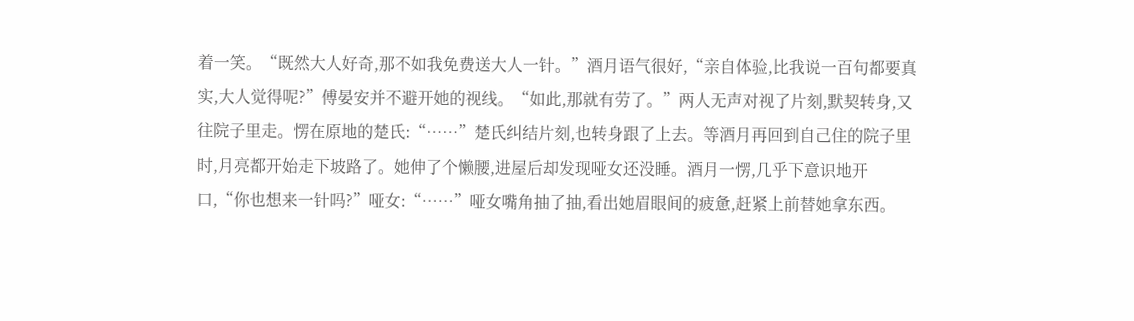着一笑。“既然大人好奇,那不如我免费送大人一针。”酒月语气很好,“亲自体验,比我说一百句都要真实,大人觉得呢?”傅晏安并不避开她的视线。“如此,那就有劳了。”两人无声对视了片刻,默契转身,又往院子里走。愣在原地的楚氏:“……”楚氏纠结片刻,也转身跟了上去。等酒月再回到自己住的院子里时,月亮都开始走下坡路了。她伸了个懒腰,进屋后却发现哑女还没睡。酒月一愣,几乎下意识地开口,“你也想来一针吗?”哑女:“……”哑女嘴角抽了抽,看出她眉眼间的疲惫,赶紧上前替她拿东西。